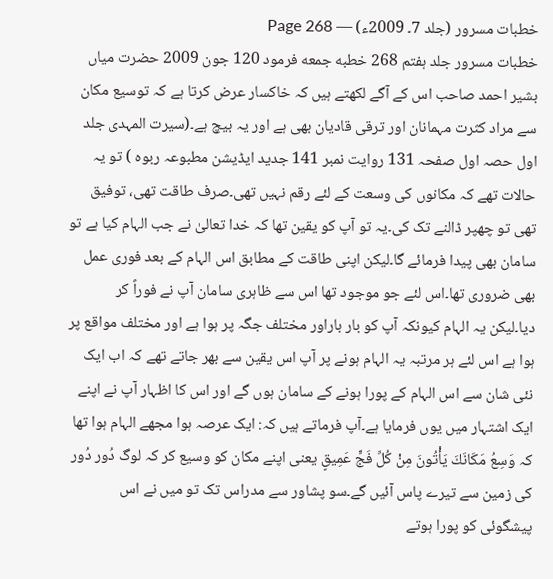خطبات مسرور (جلد 7۔ 2009ء) — Page 268
خطبات مسرور جلد ہفتم 268 خطبه جمعه فرمود 120 جون 2009 حضرت میاں بشیر احمد صاحب اس کے آگے لکھتے ہیں کہ خاکسار عرض کرتا ہے کہ توسیع مکان سے مراد کثرت مہمانان اور ترقی قادیان بھی ہے اور یہ بیچ ہے۔(سیرت المہدی جلد اول حصہ اول صفحہ 131 روایت نمبر 141 جدید ایڈیشن مطبوعہ ربوہ ) تو یہ حالات تھے کہ مکانوں کی وسعت کے لئے رقم نہیں تھی۔صرف طاقت تھی، توفیق تھی تو چھپر ڈالنے تک کی۔یہ تو آپ کو یقین تھا کہ خدا تعالیٰ نے جب الہام کیا ہے تو سامان بھی پیدا فرمائے گا۔لیکن اپنی طاقت کے مطابق اس الہام کے بعد فوری عمل بھی ضروری تھا۔اس لئے جو موجود تھا اس سے ظاہری سامان آپ نے فوراً کر دیا۔لیکن یہ الہام کیونکہ آپ کو بار باراور مختلف جگہ پر ہوا ہے اور مختلف مواقع پر ہوا ہے اس لئے ہر مرتبہ یہ الہام ہونے پر آپ اس یقین سے بھر جاتے تھے کہ اب ایک نئی شان سے اس الہام کے پورا ہونے کے سامان ہوں گے اور اس کا اظہار آپ نے اپنے ایک اشتہار میں یوں فرمایا ہے۔آپ فرماتے ہیں کہ: ایک عرصہ ہوا مجھے الہام ہوا تھا کہ وَسِعُ مَكَانَكَ يَأْتُونَ مِنْ كُلِّ فَجٍّ عَمِيقٍ یعنی اپنے مکان کو وسیع کر کہ لوگ دُور دُور کی زمین سے تیرے پاس آئیں گے۔سو پشاور سے مدراس تک تو میں نے اس پیشگوئی کو پورا ہوتے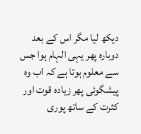دیکھ لیا مگر اس کے بعد دوبارہ پھر یہی الہام ہوا جس سے معلوم ہوتا ہے کہ اب وہ پیشگوئی پھر زیادہ قوت اور کثرت کے ساتھ پوری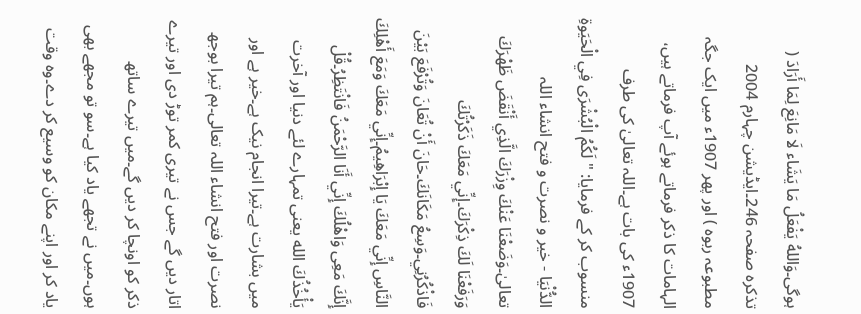ہوگی۔وَاللهُ يَفْعَلُ مَا يَشَاء لَا مَانِعَ لِمَا أَرَادَ ( تذکرہ صفحہ 246۔ایڈیشن چہارم 2004 مطبوعہ ربوہ ) اور پھر 1907ء میں ایک جگہ الہامات کا ذکر فرماتے ہوئے آپ فرماتے ہیں، 1907ء کی بات ہے۔اللہ تعالیٰ کی طرف منسوب کر کے فرمایا: "لَكُمُ الْبُشْرَى فِي الْحَيَوةِ الدُّنْيَا - خیر و نصرت و فتح انشاء اللہ تعالیٰ۔وَضَعْنَا عَنْكَ وِزْرَكَ الَّذِي أَنْقَضَ ظَهْرَكَ وَرَفَعْنَا لَكَ ذِكْرَكَ۔إِنِّي مَعَكَ ذَكَرْتُكَ فَاذْكُرُنِي۔وَسِعُ مَكَانَكَ۔حَانَ أَنْ تُعَانَ وَتُرْفَعَ بَيْنَ النَّاسِ إِنِّي مَعَكَ يَا إِبْرَاهِيمُ۔إِنِّي مَعَكَ وَمَعَ أَهْلِكَ إِنَّكَ مَعِى وَاهْلُكَ إِنِّي أَنَا الرَّحْمَنُ فَانْتَظِرُ۔قُلْ يَأْخُذُكَ الله يعنى تمہارے لئے دنیا اور آخرت میں بشارت ہے۔تیرا انجام نیک ہے۔خیر ہے اور نصرت اور فتح انشاء اللہ تعالی۔ہم تیرا بوجھ اتار دیں گے جس نے تیری کمر توڑ دی اور تیرے ذکر کو اونچا کر دیں گے۔میں تیرے ساتھ ہوں۔میں نے تجھے یاد کیا ہے۔سو تو مجھے بھی یاد کر اور اپنے مکان کو وسیع کر دے۔وہ وقت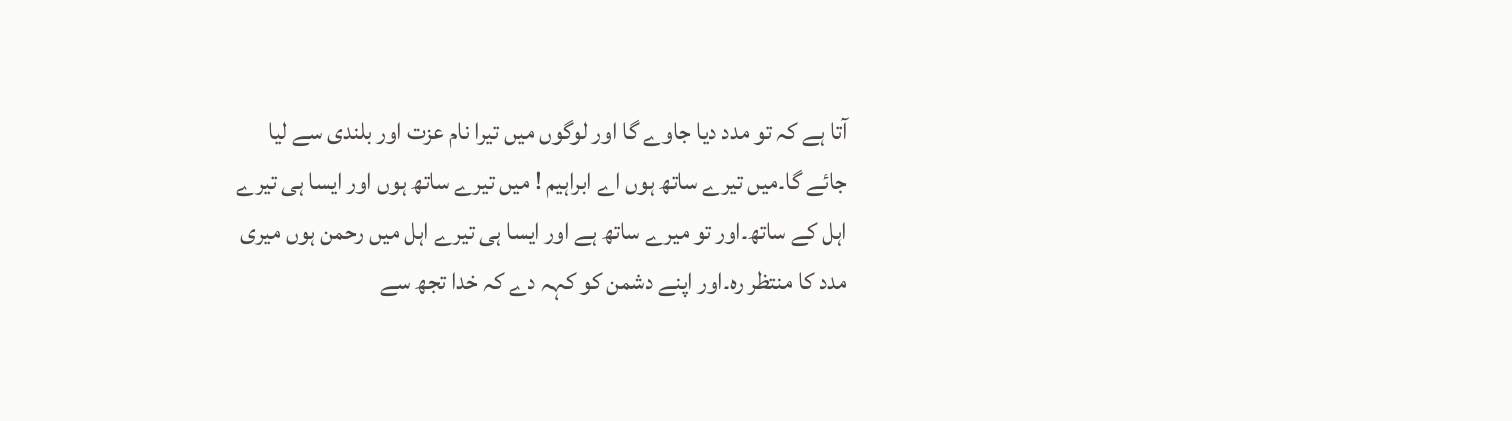آتا ہے کہ تو مدد دیا جاوے گا اور لوگوں میں تیرا نام عزت اور بلندی سے لیا جائے گا۔میں تیرے ساتھ ہوں اے ابراہیم ! میں تیرے ساتھ ہوں اور ایسا ہی تیرے اہل کے ساتھ۔اور تو میرے ساتھ ہے اور ایسا ہی تیرے اہل میں رحمن ہوں میری مدد کا منتظر رہ۔اور اپنے دشمن کو کہہ دے کہ خدا تجھ سے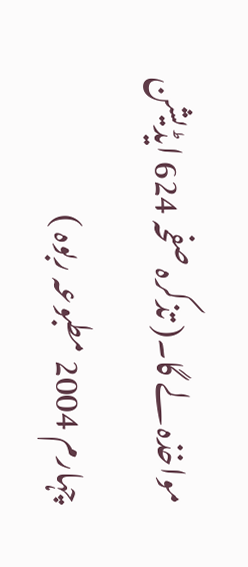مواخذہ لے گا۔( تذکرہ صفحہ 624 ایڈیشن چہارم 2004 مطبوعہ ربوہ )